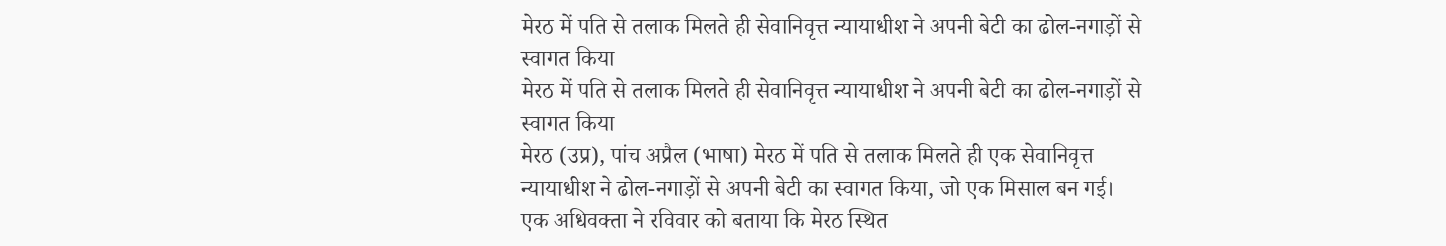मेरठ में पति से तलाक मिलते ही सेवानिवृत्त न्यायाधीश ने अपनी बेटी का ढोल-नगाड़ों से स्वागत किया
मेरठ में पति से तलाक मिलते ही सेवानिवृत्त न्यायाधीश ने अपनी बेटी का ढोल-नगाड़ों से स्वागत किया
मेरठ (उप्र), पांच अप्रैल (भाषा) मेरठ में पति से तलाक मिलते ही एक सेवानिवृत्त न्यायाधीश ने ढोल-नगाड़ों से अपनी बेटी का स्वागत किया, जो एक मिसाल बन गई।
एक अधिवक्ता ने रविवार को बताया कि मेरठ स्थित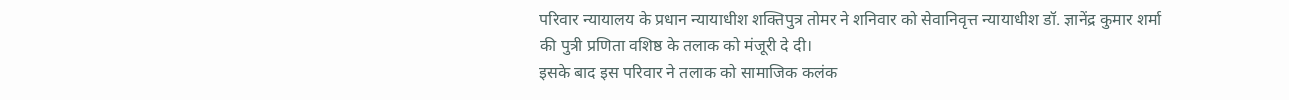परिवार न्यायालय के प्रधान न्यायाधीश शक्तिपुत्र तोमर ने शनिवार को सेवानिवृत्त न्यायाधीश डॉ. ज्ञानेंद्र कुमार शर्मा की पुत्री प्रणिता वशिष्ठ के तलाक को मंजूरी दे दी।
इसके बाद इस परिवार ने तलाक को सामाजिक कलंक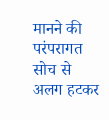मानने की परंपरागत सोच से अलग हटकर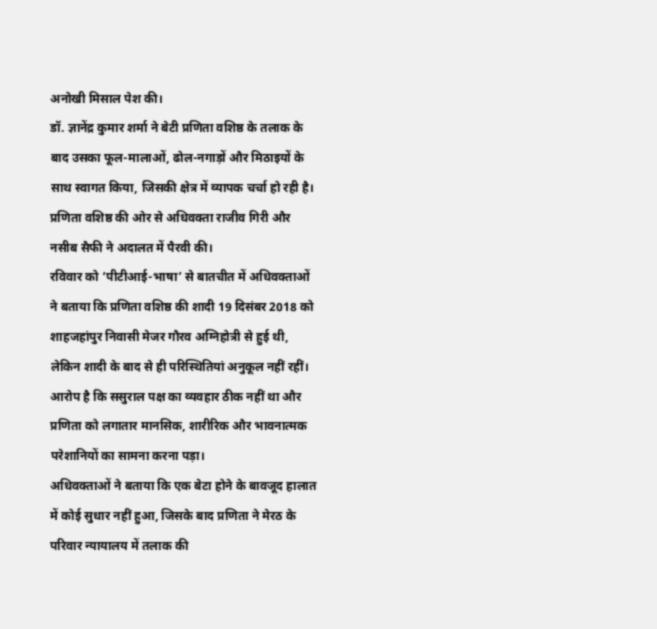अनोखी मिसाल पेश की।
डॉ. ज्ञानेंद्र कुमार शर्मा ने बेटी प्रणिता वशिष्ठ के तलाक के बाद उसका फूल-मालाओं, ढोल-नगाड़ों और मिठाइयों के साथ स्वागत किया, जिसकी क्षेत्र में व्यापक चर्चा हो रही है।
प्रणिता वशिष्ठ की ओर से अधिवक्ता राजीव गिरी और नसीब सैफी ने अदालत में पैरवी की।
रविवार को ‘पीटीआई-भाषा’ से बातचीत में अधिवक्ताओं ने बताया कि प्रणिता वशिष्ठ की शादी 19 दिसंबर 2018 को शाहजहांपुर निवासी मेजर गौरव अग्निहोत्री से हुई थी, लेकिन शादी के बाद से ही परिस्थितियां अनुकूल नहीं रहीं। आरोप है कि ससुराल पक्ष का व्यवहार ठीक नहीं था और प्रणिता को लगातार मानसिक, शारीरिक और भावनात्मक परेशानियों का सामना करना पड़ा।
अधिवक्ताओं ने बताया कि एक बेटा होने के बावजूद हालात में कोई सुधार नहीं हुआ, जिसके बाद प्रणिता ने मेरठ के परिवार न्यायालय में तलाक की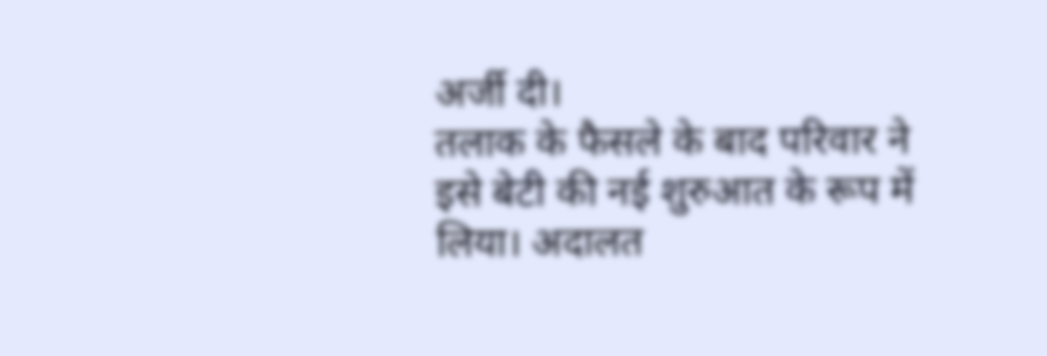अर्जी दी।
तलाक के फैसले के बाद परिवार ने इसे बेटी की नई शुरुआत के रूप में लिया। अदालत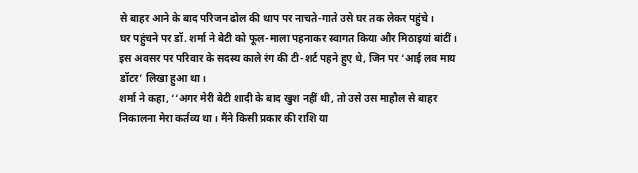से बाहर आने के बाद परिजन ढोल की थाप पर नाचते-गाते उसे घर तक लेकर पहुंचे।
घर पहुंचने पर डॉ. शर्मा ने बेटी को फूल-माला पहनाकर स्वागत किया और मिठाइयां बांटीं। इस अवसर पर परिवार के सदस्य काले रंग की टी-शर्ट पहने हुए थे, जिन पर ‘आई लव माय डॉटर’ लिखा हुआ था।
शर्मा ने कहा, ‘‘अगर मेरी बेटी शादी के बाद खुश नहीं थी, तो उसे उस माहौल से बाहर निकालना मेरा कर्तव्य था। मैंने किसी प्रकार की राशि या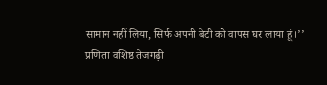सामान नहीं लिया, सिर्फ अपनी बेटी को वापस घर लाया हूं।’’
प्रणिता वशिष्ठ तेजगढ़ी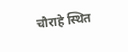चौराहे स्थित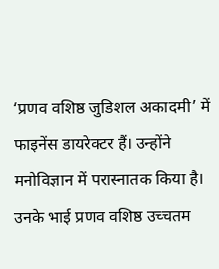‘प्रणव वशिष्ठ जुडिशल अकादमी’ में फाइनेंस डायरेक्टर हैं। उन्होंने मनोविज्ञान में परास्नातक किया है। उनके भाई प्रणव वशिष्ठ उच्चतम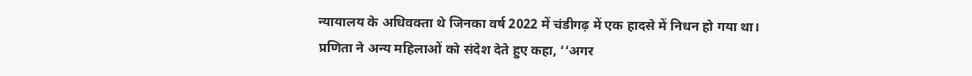न्यायालय के अधिवक्ता थे जिनका वर्ष 2022 में चंडीगढ़ में एक हादसे में निधन हो गया था।
प्रणिता ने अन्य महिलाओं को संदेश देते हुए कहा, ‘‘अगर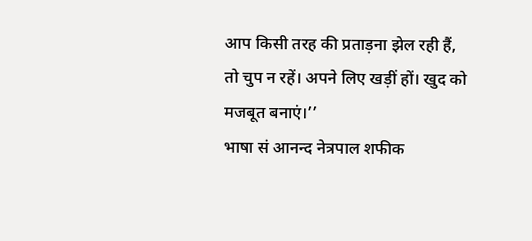आप किसी तरह की प्रताड़ना झेल रही हैं, तो चुप न रहें। अपने लिए खड़ीं हों। खुद को मजबूत बनाएं।’’
भाषा सं आनन्द नेत्रपाल शफीक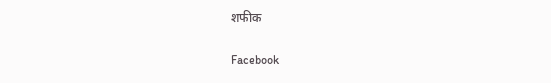शफीक

Facebook